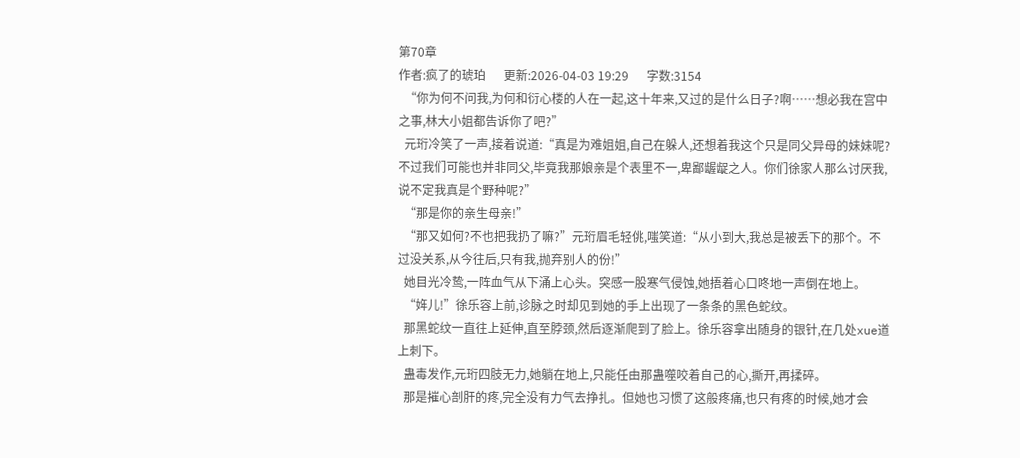第70章
作者:疯了的琥珀      更新:2026-04-03 19:29      字数:3154
  “你为何不问我,为何和衍心楼的人在一起,这十年来,又过的是什么日子?啊……想必我在宫中之事,林大小姐都告诉你了吧?”
  元珩冷笑了一声,接着说道:“真是为难姐姐,自己在躲人,还想着我这个只是同父异母的妹妹呢?不过我们可能也并非同父,毕竟我那娘亲是个表里不一,卑鄙龌龊之人。你们徐家人那么讨厌我,说不定我真是个野种呢?”
  “那是你的亲生母亲!”
  “那又如何?不也把我扔了嘛?”元珩眉毛轻佻,嗤笑道:“从小到大,我总是被丢下的那个。不过没关系,从今往后,只有我,抛弃别人的份!”
  她目光冷鸷,一阵血气从下涌上心头。突感一股寒气侵蚀,她捂着心口咚地一声倒在地上。
  “姩儿!”徐乐容上前,诊脉之时却见到她的手上出现了一条条的黑色蛇纹。
  那黑蛇纹一直往上延伸,直至脖颈,然后逐渐爬到了脸上。徐乐容拿出随身的银针,在几处xue道上刺下。
  蛊毒发作,元珩四肢无力,她躺在地上,只能任由那蛊噬咬着自己的心,撕开,再揉碎。
  那是摧心剖肝的疼,完全没有力气去挣扎。但她也习惯了这般疼痛,也只有疼的时候,她才会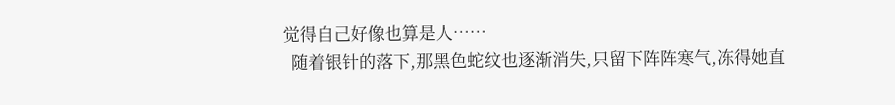觉得自己好像也算是人……
  随着银针的落下,那黑色蛇纹也逐渐消失,只留下阵阵寒气,冻得她直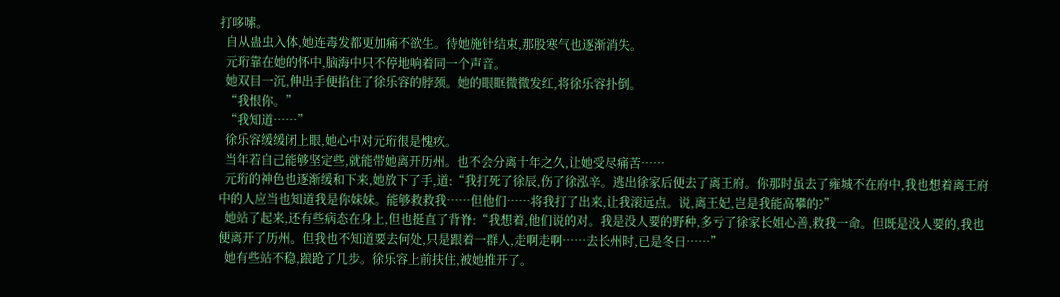打哆嗦。
  自从蛊虫入体,她连毒发都更加痛不欲生。待她施针结束,那股寒气也逐渐消失。
  元珩靠在她的怀中,脑海中只不停地响着同一个声音。
  她双目一沉,伸出手便掐住了徐乐容的脖颈。她的眼眶微微发红,将徐乐容扑倒。
  “我恨你。”
  “我知道……”
  徐乐容缓缓闭上眼,她心中对元珩很是愧疚。
  当年若自己能够坚定些,就能带她离开历州。也不会分离十年之久,让她受尽痛苦……
  元珩的神色也逐渐缓和下来,她放下了手,道:“我打死了徐辰,伤了徐泓辛。逃出徐家后便去了离王府。你那时虽去了雍城不在府中,我也想着离王府中的人应当也知道我是你妹妹。能够救救我……但他们……将我打了出来,让我滚远点。说,离王妃,岂是我能高攀的?”
  她站了起来,还有些病态在身上,但也挺直了背脊:“我想着,他们说的对。我是没人要的野种,多亏了徐家长姐心善,救我一命。但既是没人要的,我也便离开了历州。但我也不知道要去何处,只是跟着一群人,走啊走啊……去长州时,已是冬日……”
  她有些站不稳,踉跄了几步。徐乐容上前扶住,被她推开了。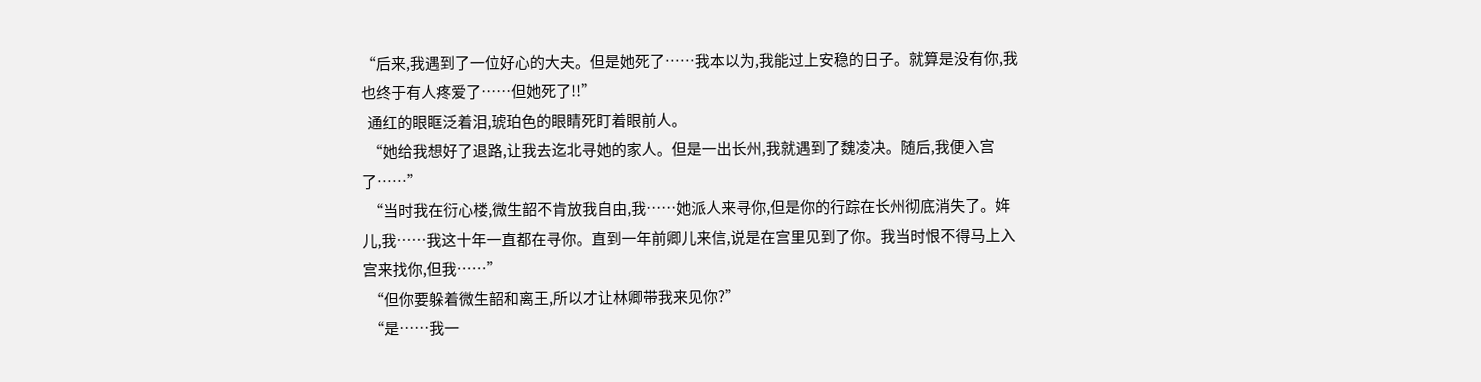“后来,我遇到了一位好心的大夫。但是她死了……我本以为,我能过上安稳的日子。就算是没有你,我也终于有人疼爱了……但她死了!!”
  通红的眼眶泛着泪,琥珀色的眼睛死盯着眼前人。
  “她给我想好了退路,让我去迄北寻她的家人。但是一出长州,我就遇到了魏凌决。随后,我便入宫了……”
  “当时我在衍心楼,微生韶不肯放我自由,我……她派人来寻你,但是你的行踪在长州彻底消失了。姩儿,我……我这十年一直都在寻你。直到一年前卿儿来信,说是在宫里见到了你。我当时恨不得马上入宫来找你,但我……”
  “但你要躲着微生韶和离王,所以才让林卿带我来见你?”
  “是……我一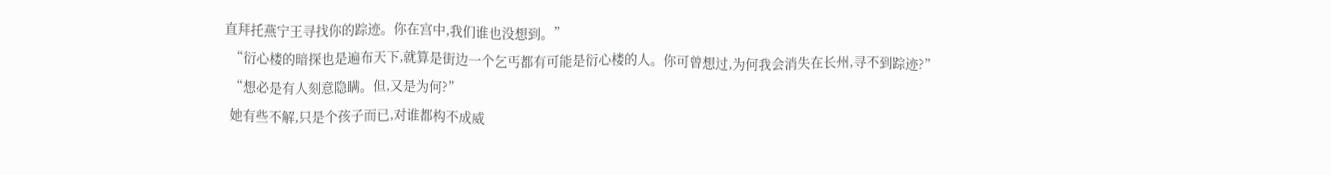直拜托燕宁王寻找你的踪迹。你在宫中,我们谁也没想到。”
  “衍心楼的暗探也是遍布天下,就算是街边一个乞丐都有可能是衍心楼的人。你可曾想过,为何我会消失在长州,寻不到踪迹?”
  “想必是有人刻意隐瞒。但,又是为何?”
  她有些不解,只是个孩子而已,对谁都构不成威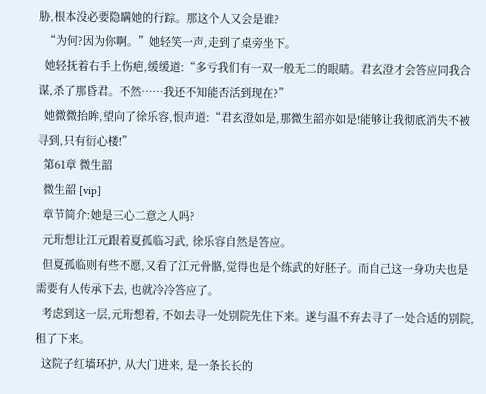胁,根本没必要隐瞒她的行踪。那这个人又会是谁?
  “为何?因为你啊。”她轻笑一声,走到了桌旁坐下。
  她轻抚着右手上伤疤,缓缓道:“多亏我们有一双一般无二的眼睛。君玄澄才会答应同我合谋,杀了那昏君。不然……我还不知能否活到现在?”
  她微微抬眸,望向了徐乐容,恨声道:“君玄澄如是,那微生韶亦如是!能够让我彻底消失不被寻到,只有衍心楼!”
  第61章 微生韶
  微生韶 [vip]
  章节简介:她是三心二意之人吗?
  元珩想让江元跟着夏孤临习武, 徐乐容自然是答应。
  但夏孤临则有些不愿,又看了江元骨骼,觉得也是个练武的好胚子。而自己这一身功夫也是需要有人传承下去, 也就冷冷答应了。
  考虑到这一层,元珩想着, 不如去寻一处别院先住下来。遂与温不弃去寻了一处合适的别院, 租了下来。
  这院子红墙环护, 从大门进来, 是一条长长的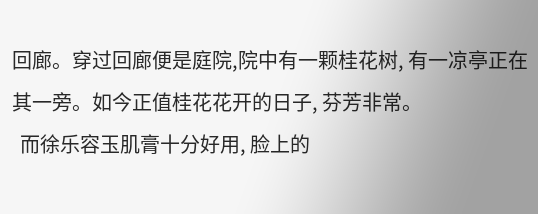回廊。穿过回廊便是庭院,院中有一颗桂花树, 有一凉亭正在其一旁。如今正值桂花花开的日子, 芬芳非常。
  而徐乐容玉肌膏十分好用, 脸上的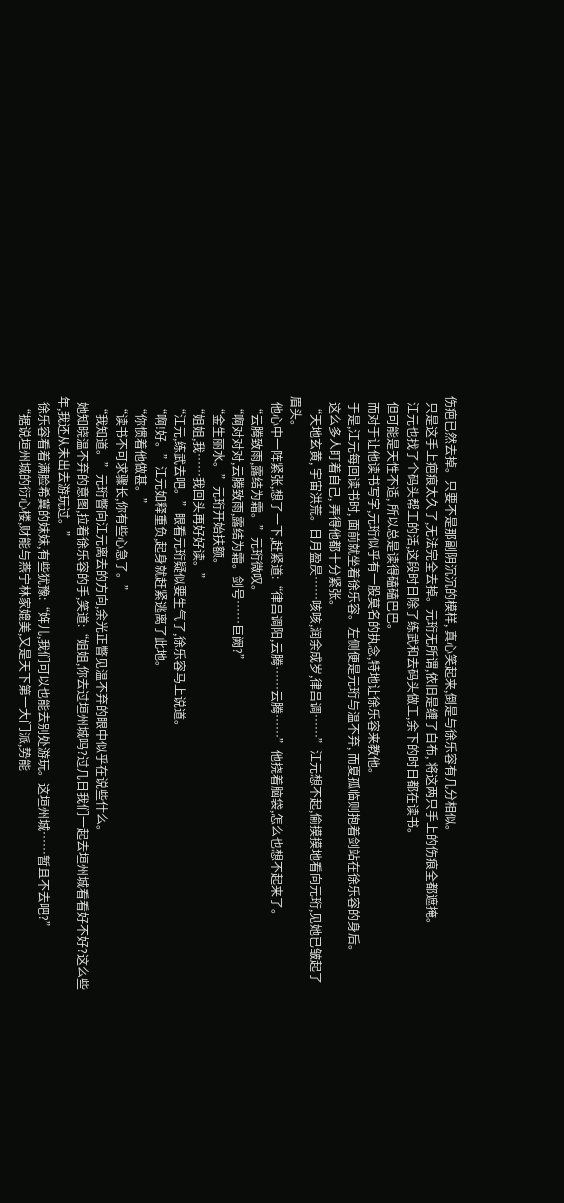伤疤已然去掉。只要不是那副阴沉沉的模样, 真心笑起来,倒是与徐乐容有几分相似。
  只是这手上疤痕太久了,无法完全去掉。元珩无所谓,依旧是缠了白布, 将这两只手上的伤痕全都遮掩。
  江元也找了个码头帮工的活,这段时日除了练武和去码头做工,余下的时日都在读书。
  但可能是天性不适, 所以总是读得磕磕巴巴。
  而对于让他读书写字,元珩似乎有一股莫名的执念,特地让徐乐容来教他。
  于是,江元每回读书时, 面前就坐着徐乐容。左侧便是元珩与温不弃, 而夏孤临则抱着剑站在徐乐容的身后。
  这么多人盯着自己, 弄得他都十分紧张。
  “天地玄黄, 宇宙洪荒。日月盈昃……咳咳,润余成岁,律吕调……”江元想不起,偷摸摸地看向元珩,见她已皱起了眉头。
  他心中一阵紧张,想了一下,赶紧道:“律吕调阳,云腾……云腾……”他挠着脑袋,怎么也想不起来了。
  “云腾致雨,露结为霜。”元珩微叹。
  “啊对对对,云腾致雨,露结为霜。剑号……巨阙?”
  “金生丽水。”元珩开始扶额。
  “姐姐,我……我回头再好好读。”
  “江元,练武去吧。”眼看元珩疑似要生气了,徐乐容马上说道。
  “啊!好。”江元如释重负,起身就赶紧逃离了此地。
  “你惯着他做甚。”
  “读书不可求骤长,你有些心急了。”
  “我知道。”元珩瞥向江元离去的方向,余光正瞥见温不弃的眼中似乎在说些什么。
  她知晓温不弃的意图,拉着徐乐容的手,笑道:“姐姐,你去过垣州城吗?过几日我们一起去垣州城看看好不好?这么些年,我还从未出去游玩过。”
  徐乐容看着满脸希冀的妹妹,有些犹豫:“姩儿,我们可以也能去别处游玩。这垣州城……暂且不去吧?”
  “据说垣州城的衍心楼,财能与燕宁林家媲美,又是天下第一大门派,势能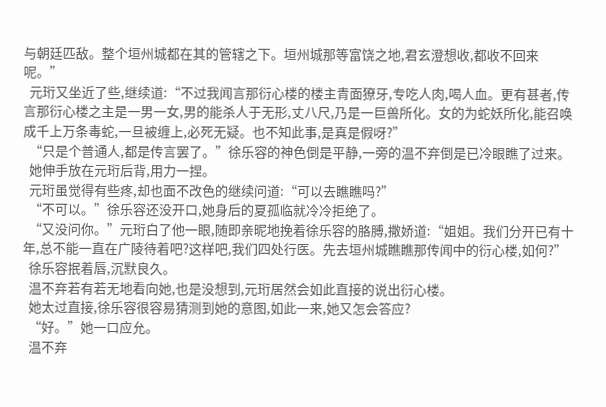与朝廷匹敌。整个垣州城都在其的管辖之下。垣州城那等富饶之地,君玄澄想收,都收不回来呢。”
  元珩又坐近了些,继续道:“不过我闻言那衍心楼的楼主青面獠牙,专吃人肉,喝人血。更有甚者,传言那衍心楼之主是一男一女,男的能杀人于无形,丈八尺,乃是一巨兽所化。女的为蛇妖所化,能召唤成千上万条毒蛇,一旦被缠上,必死无疑。也不知此事,是真是假呀?”
  “只是个普通人,都是传言罢了。”徐乐容的神色倒是平静,一旁的温不弃倒是已冷眼瞧了过来。
  她伸手放在元珩后背,用力一捏。
  元珩虽觉得有些疼,却也面不改色的继续问道:“可以去瞧瞧吗?”
  “不可以。”徐乐容还没开口,她身后的夏孤临就冷冷拒绝了。
  “又没问你。”元珩白了他一眼,随即亲昵地挽着徐乐容的胳膊,撒娇道:“姐姐。我们分开已有十年,总不能一直在广陵待着吧?这样吧,我们四处行医。先去垣州城瞧瞧那传闻中的衍心楼,如何?”
  徐乐容抿着唇,沉默良久。
  温不弃若有若无地看向她,也是没想到,元珩居然会如此直接的说出衍心楼。
  她太过直接,徐乐容很容易猜测到她的意图,如此一来,她又怎会答应?
  “好。”她一口应允。
  温不弃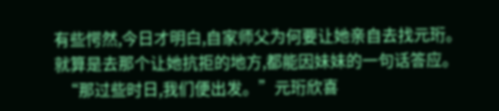有些愕然,今日才明白,自家师父为何要让她亲自去找元珩。就算是去那个让她抗拒的地方,都能因妹妹的一句话答应。
  “那过些时日,我们便出发。”元珩欣喜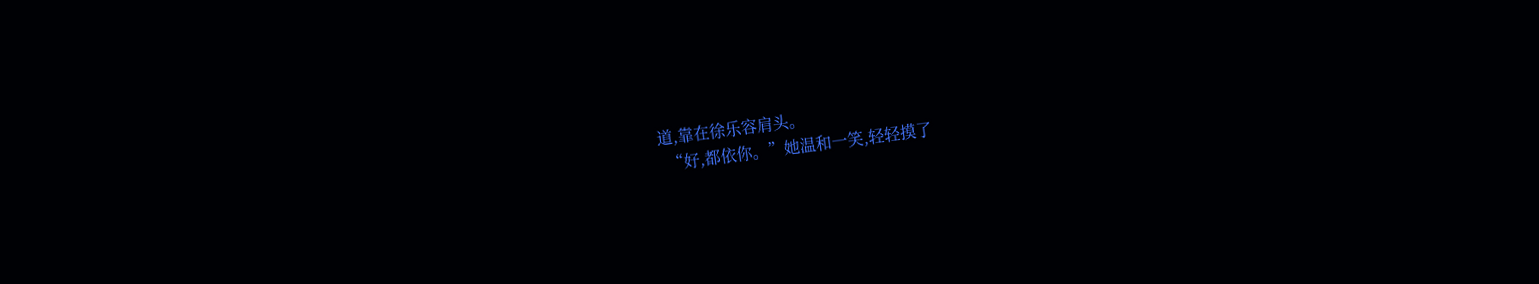道,靠在徐乐容肩头。
  “好,都依你。”她温和一笑,轻轻摸了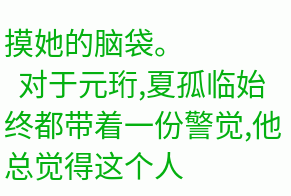摸她的脑袋。
  对于元珩,夏孤临始终都带着一份警觉,他总觉得这个人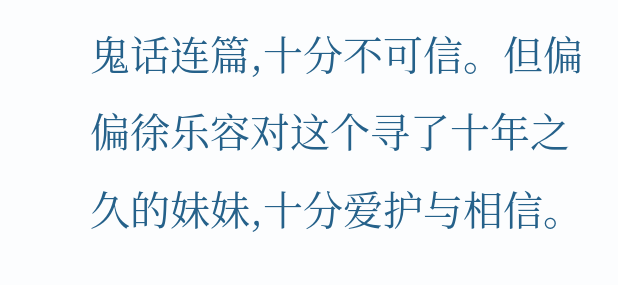鬼话连篇,十分不可信。但偏偏徐乐容对这个寻了十年之久的妹妹,十分爱护与相信。